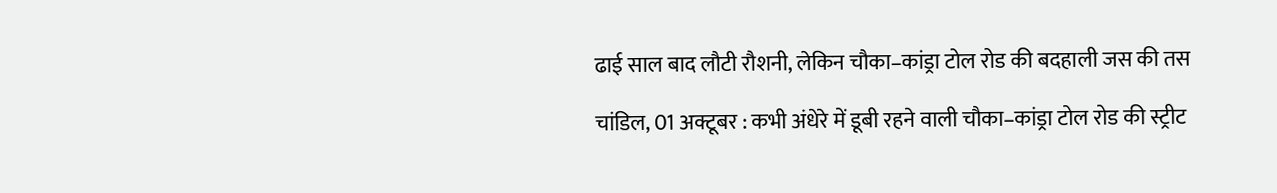ढाई साल बाद लौटी रौशनी, लेकिन चौका–कांड्रा टोल रोड की बदहाली जस की तस

चांडिल, 01 अक्टूबर : कभी अंधेरे में डूबी रहने वाली चौका–कांड्रा टोल रोड की स्ट्रीट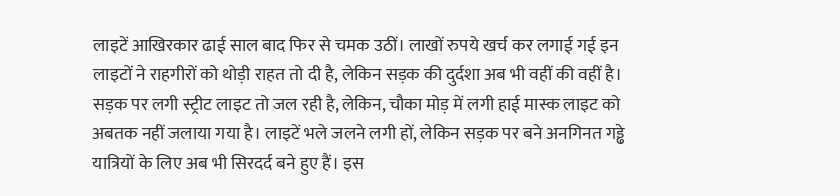लाइटें आखिरकार ढाई साल बाद फिर से चमक उठीं। लाखों रुपये खर्च कर लगाई गई इन लाइटों ने राहगीरों को थोड़ी राहत तो दी है, लेकिन सड़क की दुर्दशा अब भी वहीं की वहीं है। सड़क पर लगी स्ट्रीट लाइट तो जल रही है, लेकिन, चौका मोड़ में लगी हाई मास्क लाइट को अबतक नहीं जलाया गया है। लाइटें भले जलने लगी हों, लेकिन सड़क पर बने अनगिनत गड्ढे यात्रियों के लिए अब भी सिरदर्द बने हुए हैं। इस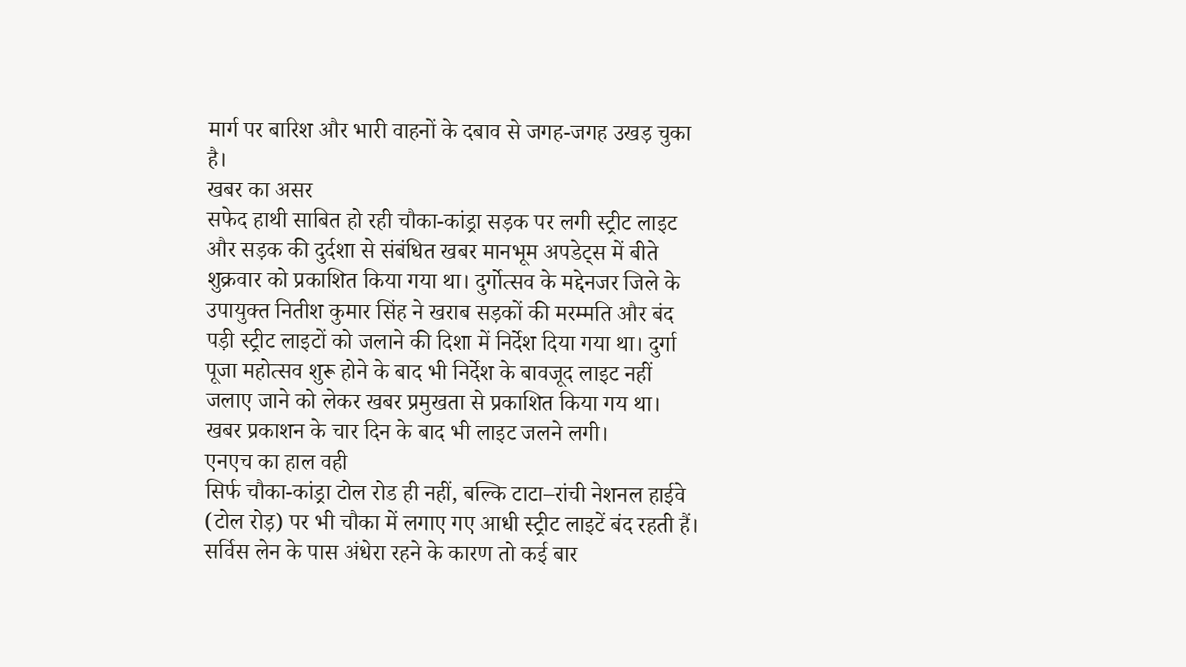मार्ग पर बारिश और भारी वाहनों के दबाव से जगह-जगह उखड़ चुका है।
खबर का असर
सफेद हाथी साबित हो रही चौका-कांड्रा सड़क पर लगी स्ट्रीट लाइट और सड़क की दुर्दशा से संबंधित खबर मानभूम अपडेट्स में बीते शुक्रवार को प्रकाशित किया गया था। दुर्गोत्सव के मद्देनजर जिले के उपायुक्त नितीश कुमार सिंह ने खराब सड़कों की मरम्मति और बंद पड़ी स्ट्रीट लाइटों को जलाने की दिशा में निर्देश दिया गया था। दुर्गा पूजा महोत्सव शुरू होने के बाद भी निर्देश के बावजूद लाइट नहीं जलाए जाने को लेकर खबर प्रमुखता से प्रकाशित किया गय था। खबर प्रकाशन के चार दिन के बाद भी लाइट जलने लगी।
एनएच का हाल वही
सिर्फ चौका-कांड्रा टोल रोड ही नहीं, बल्कि टाटा–रांची नेशनल हाईवे (टोल रोड़) पर भी चौका में लगाए गए आधी स्ट्रीट लाइटें बंद रहती हैं। सर्विस लेन के पास अंधेरा रहने के कारण तो कई बार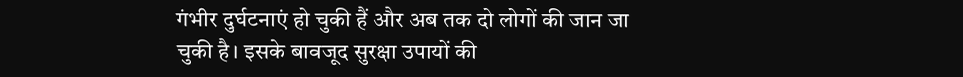गंभीर दुर्घटनाएं हो चुकी हैं और अब तक दो लोगों की जान जा चुकी है। इसके बावजूद सुरक्षा उपायों की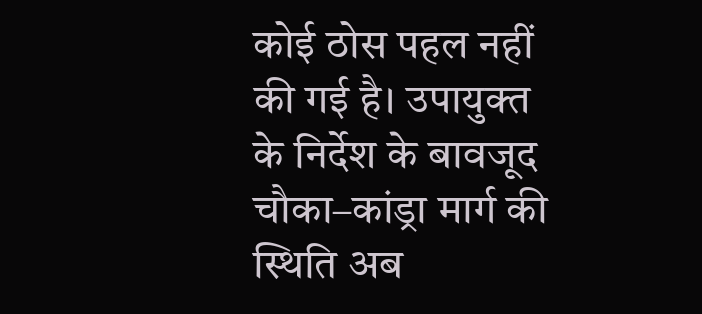कोई ठोस पहल नहीं की गई है। उपायुक्त के निर्देश के बावजूद चौका–कांड्रा मार्ग की स्थिति अब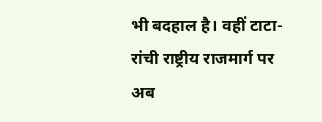भी बदहाल है। वहीं टाटा-रांची राष्ट्रीय राजमार्ग पर अब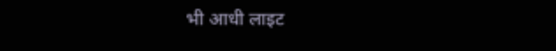भी आधी लाइट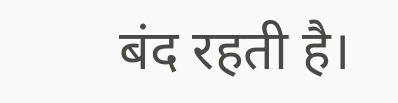बंद रहती है।